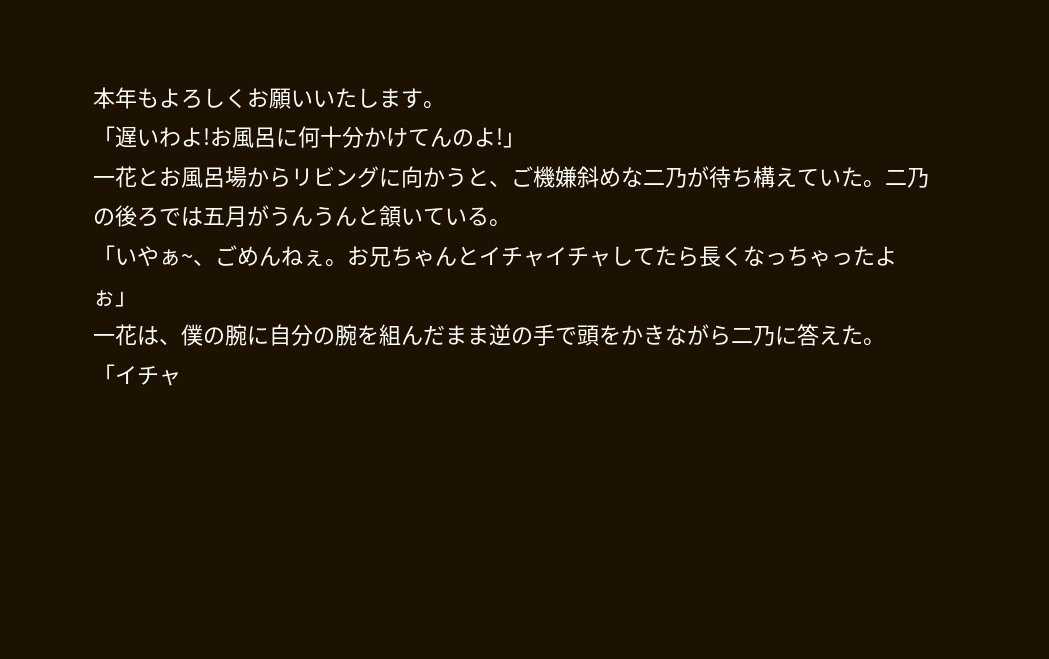本年もよろしくお願いいたします。
「遅いわよ!お風呂に何十分かけてんのよ!」
一花とお風呂場からリビングに向かうと、ご機嫌斜めな二乃が待ち構えていた。二乃の後ろでは五月がうんうんと頷いている。
「いやぁ~、ごめんねぇ。お兄ちゃんとイチャイチャしてたら長くなっちゃったよぉ」
一花は、僕の腕に自分の腕を組んだまま逆の手で頭をかきながら二乃に答えた。
「イチャ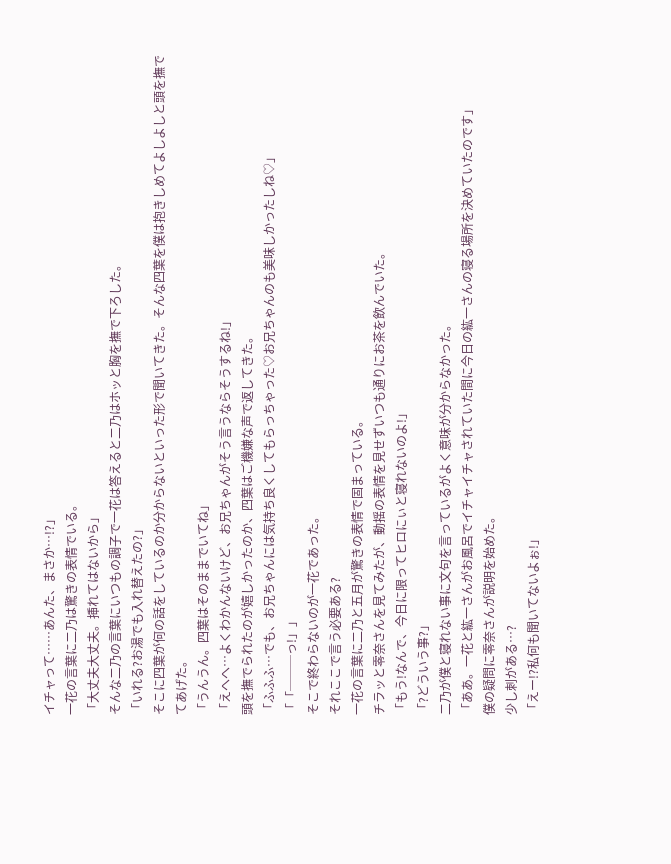イチャって……あんた、まさか…!?」
一花の言葉に二乃は驚きの表情でいる。
「大丈夫大丈夫。挿れてはないから」
そんな二乃の言葉にいつもの調子で一花は答えると二乃はホッと胸を撫で下ろした。
「いれる?お湯でも入れ替えたの?」
そこに四葉が何の話をしているのか分からないといった形で聞いてきた。そんな四葉を僕は抱きしめてよしよしと頭を撫でてあげた。
「うんうん。四葉はそのままでいてね」
「えへへ…よくわかんないけど、お兄ちゃんがそう言うならそうするね!」
頭を撫でられたのが嬉しかったのか、四葉はご機嫌な声で返してきた。
「ふふふ…でも、お兄ちゃんには気持ち良くしてもらっちゃった♡お兄ちゃんのも美味しかったしね♡」
「「───っ!」」
そこで終わらないのが一花であった。
それここで言う必要ある?
一花の言葉に二乃と五月が驚きの表情で固まっている。
チラッと零奈さんを見てみたが、動揺の表情を見せずいつも通りにお茶を飲んでいた。
「もう!なんで、今日に限ってヒロにぃと寝れないのよ!」
「?どういう事?」
二乃が僕と寝れない事に文句を言っているがよく意味が分からなかった。
「ああ。一花と紘一さんがお風呂でイチャイチャされていた間に今日の紘一さんの寝る場所を決めていたのです」
僕の疑問に零奈さんが説明を始めた。
少し刺がある…?
「えー!?私何も聞いてないよぉ!」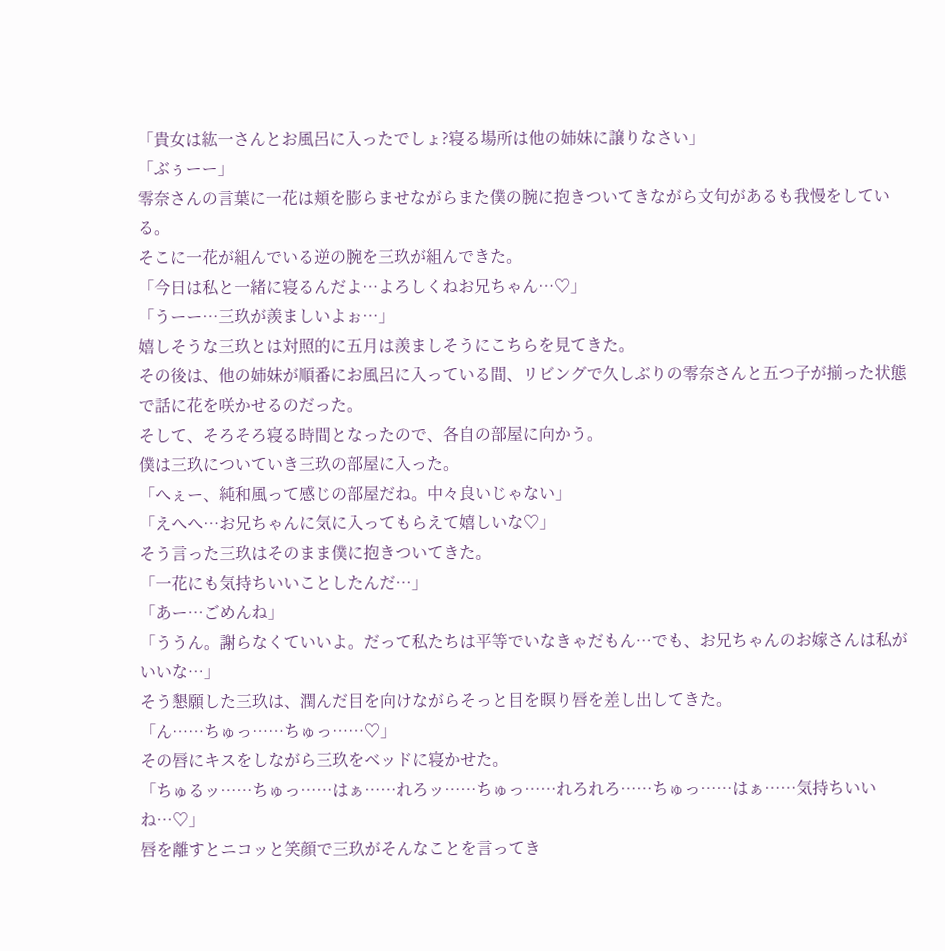「貴女は紘一さんとお風呂に入ったでしょ?寝る場所は他の姉妹に譲りなさい」
「ぶぅーー」
零奈さんの言葉に一花は頬を膨らませながらまた僕の腕に抱きついてきながら文句があるも我慢をしている。
そこに一花が組んでいる逆の腕を三玖が組んできた。
「今日は私と一緒に寝るんだよ…よろしくねお兄ちゃん…♡」
「うーー…三玖が羨ましいよぉ…」
嬉しそうな三玖とは対照的に五月は羨ましそうにこちらを見てきた。
その後は、他の姉妹が順番にお風呂に入っている間、リビングで久しぶりの零奈さんと五つ子が揃った状態で話に花を咲かせるのだった。
そして、そろそろ寝る時間となったので、各自の部屋に向かう。
僕は三玖についていき三玖の部屋に入った。
「へぇー、純和風って感じの部屋だね。中々良いじゃない」
「えへへ…お兄ちゃんに気に入ってもらえて嬉しいな♡」
そう言った三玖はそのまま僕に抱きついてきた。
「一花にも気持ちいいことしたんだ…」
「あー…ごめんね」
「ううん。謝らなくていいよ。だって私たちは平等でいなきゃだもん…でも、お兄ちゃんのお嫁さんは私がいいな…」
そう懇願した三玖は、潤んだ目を向けながらそっと目を瞑り唇を差し出してきた。
「ん……ちゅっ……ちゅっ……♡」
その唇にキスをしながら三玖をベッドに寝かせた。
「ちゅるッ……ちゅっ……はぁ……れろッ……ちゅっ……れろれろ……ちゅっ……はぁ……気持ちいいね…♡」
唇を離すとニコッと笑顔で三玖がそんなことを言ってき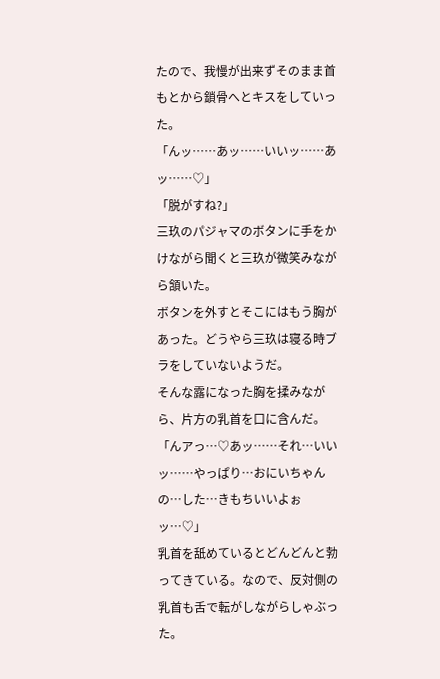たので、我慢が出来ずそのまま首もとから鎖骨へとキスをしていった。
「んッ……あッ……いいッ……あッ……♡」
「脱がすね?」
三玖のパジャマのボタンに手をかけながら聞くと三玖が微笑みながら頷いた。
ボタンを外すとそこにはもう胸があった。どうやら三玖は寝る時ブラをしていないようだ。
そんな露になった胸を揉みながら、片方の乳首を口に含んだ。
「んアっ…♡あッ……それ…いいッ……やっぱり…おにいちゃんの…した…きもちいいよぉッ…♡」
乳首を舐めているとどんどんと勃ってきている。なので、反対側の乳首も舌で転がしながらしゃぶった。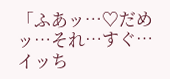「ふあッ…♡だめッ…それ…すぐ…イッち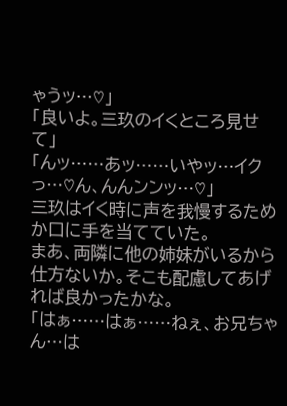ゃうッ…♡」
「良いよ。三玖のイくところ見せて」
「んッ……あッ……いやッ…イクっ…♡ん、んんンンッ…♡」
三玖はイく時に声を我慢するためか口に手を当てていた。
まあ、両隣に他の姉妹がいるから仕方ないか。そこも配慮してあげれば良かったかな。
「はぁ……はぁ……ねぇ、お兄ちゃん…は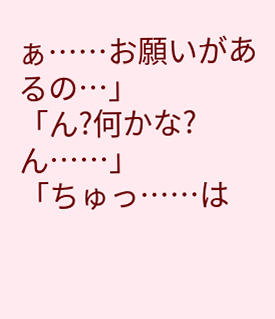ぁ……お願いがあるの…」
「ん?何かな?ん……」
「ちゅっ……は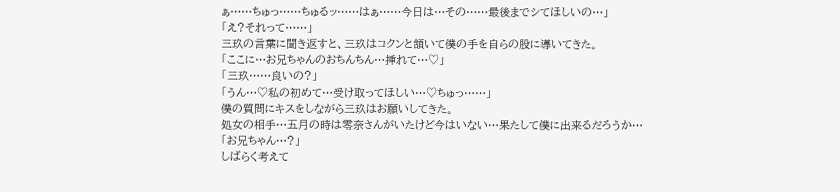ぁ……ちゅっ……ちゅるッ……はぁ……今日は…その……最後までシてほしいの…」
「え?それって……」
三玖の言葉に聞き返すと、三玖はコクンと頷いて僕の手を自らの股に導いてきた。
「ここに…お兄ちゃんのおちんちん…挿れて…♡」
「三玖……良いの?」
「うん…♡私の初めて…受け取ってほしい…♡ちゅっ……」
僕の質問にキスをしながら三玖はお願いしてきた。
処女の相手…五月の時は零奈さんがいたけど今はいない…果たして僕に出来るだろうか…
「お兄ちゃん…?」
しばらく考えて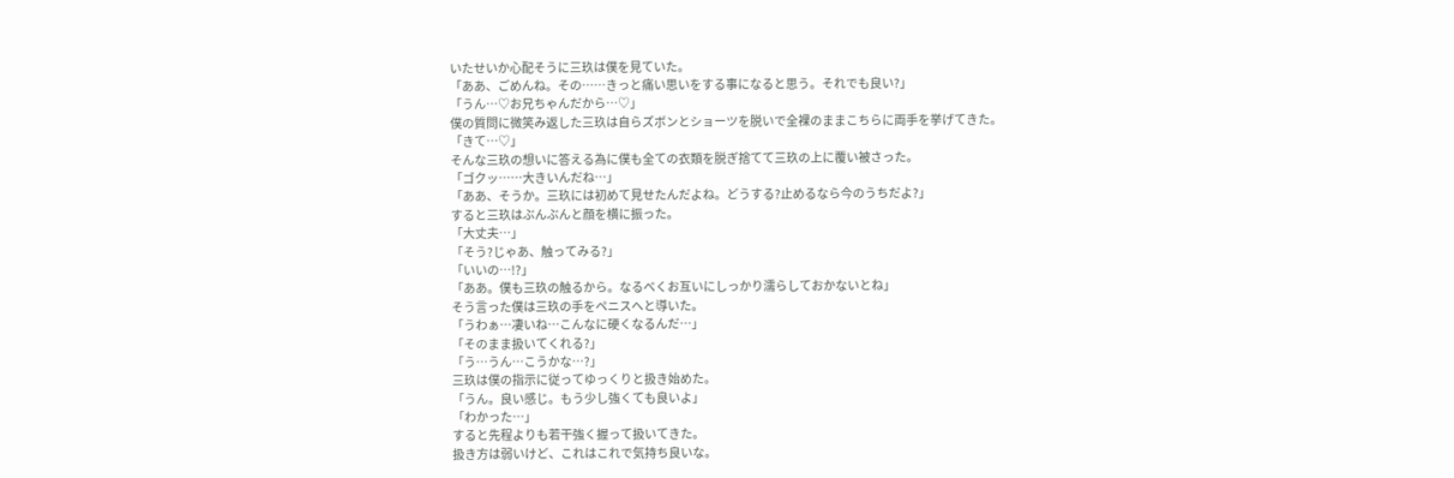いたせいか心配そうに三玖は僕を見ていた。
「ああ、ごめんね。その……きっと痛い思いをする事になると思う。それでも良い?」
「うん…♡お兄ちゃんだから…♡」
僕の質問に微笑み返した三玖は自らズボンとショーツを脱いで全裸のままこちらに両手を挙げてきた。
「きて…♡」
そんな三玖の想いに答える為に僕も全ての衣類を脱ぎ捨てて三玖の上に覆い被さった。
「ゴクッ……大きいんだね…」
「ああ、そうか。三玖には初めて見せたんだよね。どうする?止めるなら今のうちだよ?」
すると三玖はぶんぶんと顔を横に振った。
「大丈夫…」
「そう?じゃあ、触ってみる?」
「いいの…!?」
「ああ。僕も三玖の触るから。なるべくお互いにしっかり濡らしておかないとね」
そう言った僕は三玖の手をペニスへと導いた。
「うわぁ…凄いね…こんなに硬くなるんだ…」
「そのまま扱いてくれる?」
「う…うん…こうかな…?」
三玖は僕の指示に従ってゆっくりと扱き始めた。
「うん。良い感じ。もう少し強くても良いよ」
「わかった…」
すると先程よりも若干強く握って扱いてきた。
扱き方は弱いけど、これはこれで気持ち良いな。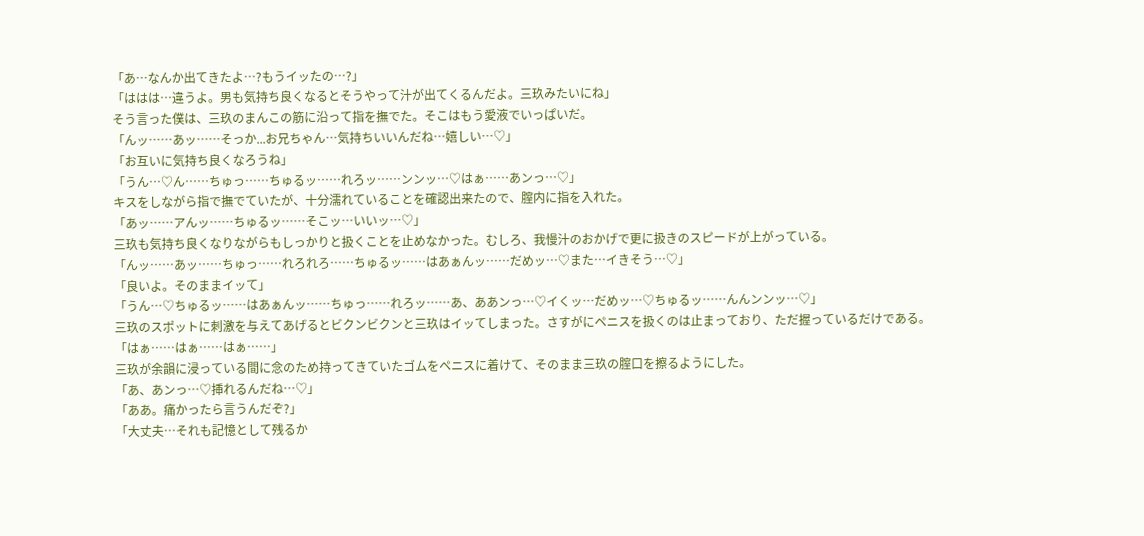「あ…なんか出てきたよ…?もうイッたの…?」
「ははは…違うよ。男も気持ち良くなるとそうやって汁が出てくるんだよ。三玖みたいにね」
そう言った僕は、三玖のまんこの筋に沿って指を撫でた。そこはもう愛液でいっぱいだ。
「んッ……あッ……そっか...お兄ちゃん…気持ちいいんだね…嬉しい…♡」
「お互いに気持ち良くなろうね」
「うん…♡ん……ちゅっ……ちゅるッ……れろッ……ンンッ…♡はぁ……あンっ…♡」
キスをしながら指で撫でていたが、十分濡れていることを確認出来たので、腟内に指を入れた。
「あッ……アんッ……ちゅるッ……そこッ…いいッ…♡」
三玖も気持ち良くなりながらもしっかりと扱くことを止めなかった。むしろ、我慢汁のおかげで更に扱きのスピードが上がっている。
「んッ……あッ……ちゅっ……れろれろ……ちゅるッ……はあぁんッ……だめッ…♡また…イきそう…♡」
「良いよ。そのままイッて」
「うん…♡ちゅるッ……はあぁんッ……ちゅっ……れろッ……あ、ああンっ…♡イくッ…だめッ…♡ちゅるッ……んんンンッ…♡」
三玖のスポットに刺激を与えてあげるとビクンビクンと三玖はイッてしまった。さすがにペニスを扱くのは止まっており、ただ握っているだけである。
「はぁ……はぁ……はぁ……」
三玖が余韻に浸っている間に念のため持ってきていたゴムをペニスに着けて、そのまま三玖の腟口を擦るようにした。
「あ、あンっ…♡挿れるんだね…♡」
「ああ。痛かったら言うんだぞ?」
「大丈夫…それも記憶として残るか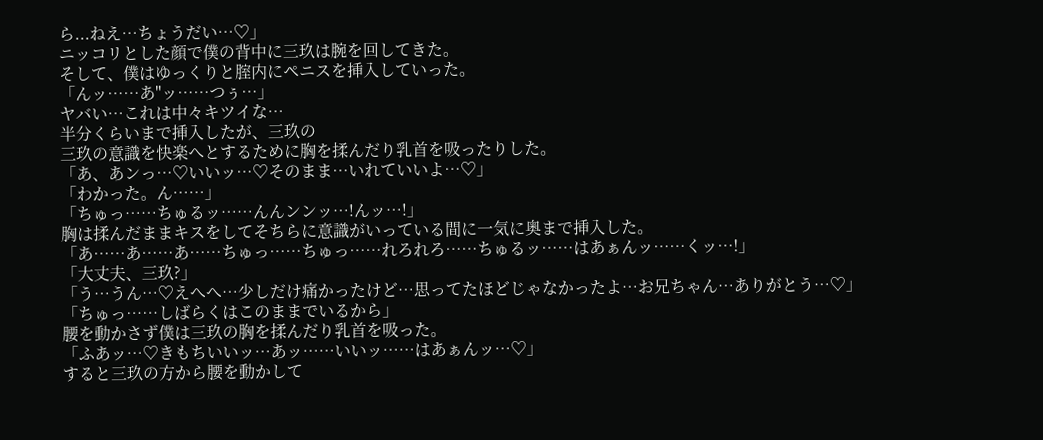ら...ねえ…ちょうだい…♡」
ニッコリとした顔で僕の背中に三玖は腕を回してきた。
そして、僕はゆっくりと腟内にペニスを挿入していった。
「んッ……あ"ッ……つぅ…」
ヤバい…これは中々キツイな…
半分くらいまで挿入したが、三玖の
三玖の意識を快楽へとするために胸を揉んだり乳首を吸ったりした。
「あ、あンっ…♡いいッ…♡そのまま…いれていいよ…♡」
「わかった。ん……」
「ちゅっ……ちゅるッ……んんンンッ…!んッ…!」
胸は揉んだままキスをしてそちらに意識がいっている間に一気に奥まで挿入した。
「あ……あ……あ……ちゅっ……ちゅっ……れろれろ……ちゅるッ……はあぁんッ……くッ…!」
「大丈夫、三玖?」
「う…うん…♡えへへ…少しだけ痛かったけど…思ってたほどじゃなかったよ…お兄ちゃん…ありがとう…♡」
「ちゅっ……しばらくはこのままでいるから」
腰を動かさず僕は三玖の胸を揉んだり乳首を吸った。
「ふあッ…♡きもちいいッ…あッ……いいッ……はあぁんッ…♡」
すると三玖の方から腰を動かして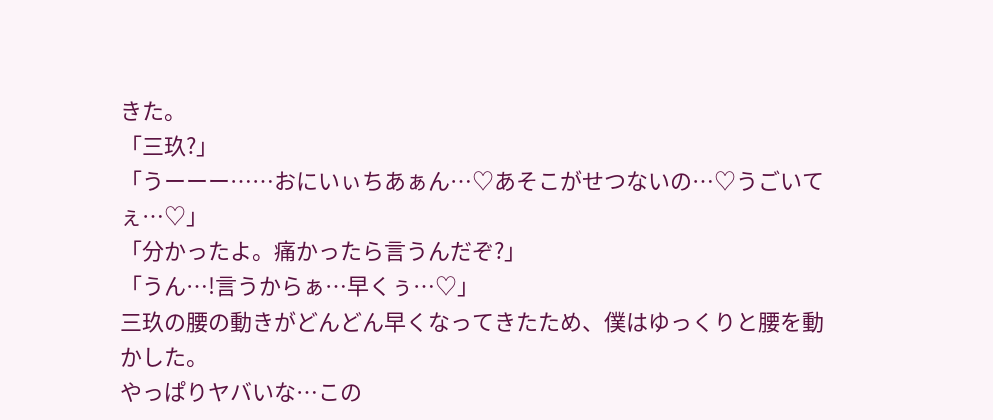きた。
「三玖?」
「うーーー……おにいぃちあぁん…♡あそこがせつないの…♡うごいてぇ…♡」
「分かったよ。痛かったら言うんだぞ?」
「うん…!言うからぁ…早くぅ…♡」
三玖の腰の動きがどんどん早くなってきたため、僕はゆっくりと腰を動かした。
やっぱりヤバいな…この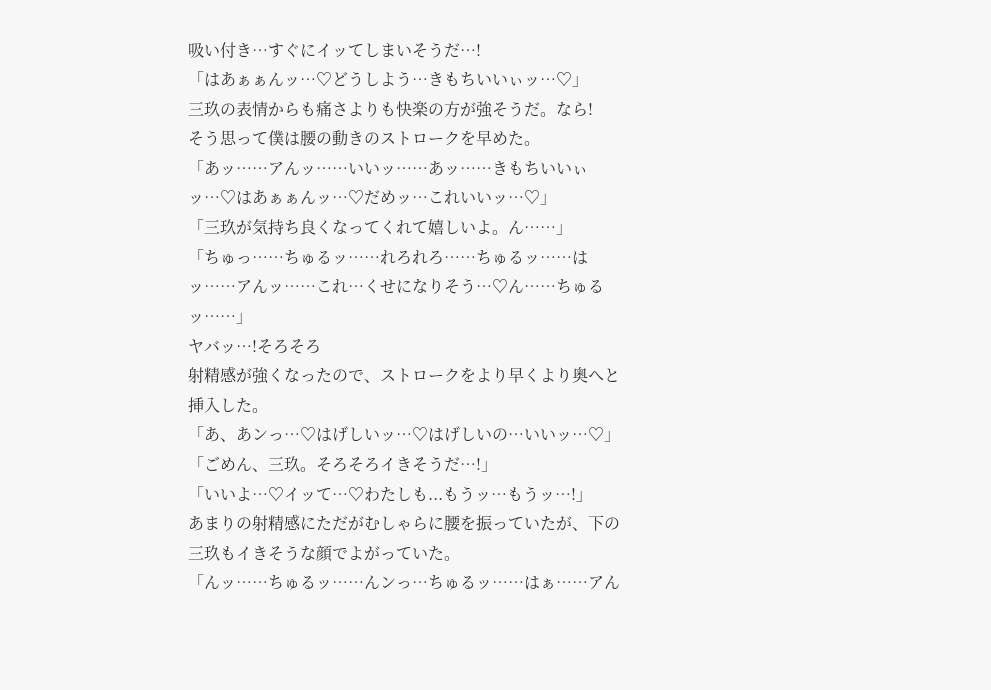吸い付き…すぐにイッてしまいそうだ…!
「はあぁぁんッ…♡どうしよう…きもちいいぃッ…♡」
三玖の表情からも痛さよりも快楽の方が強そうだ。なら!
そう思って僕は腰の動きのストロークを早めた。
「あッ……アんッ……いいッ……あッ……きもちいいぃッ…♡はあぁぁんッ…♡だめッ…これいいッ…♡」
「三玖が気持ち良くなってくれて嬉しいよ。ん……」
「ちゅっ……ちゅるッ……れろれろ……ちゅるッ……はッ……アんッ……これ…くせになりそう…♡ん……ちゅるッ……」
ヤバッ…!そろそろ
射精感が強くなったので、ストロークをより早くより奥へと挿入した。
「あ、あンっ…♡はげしいッ…♡はげしいの…いいッ…♡」
「ごめん、三玖。そろそろイきそうだ…!」
「いいよ…♡イッて…♡わたしも...もうッ…もうッ…!」
あまりの射精感にただがむしゃらに腰を振っていたが、下の三玖もイきそうな顔でよがっていた。
「んッ……ちゅるッ……んンっ…ちゅるッ……はぁ……アん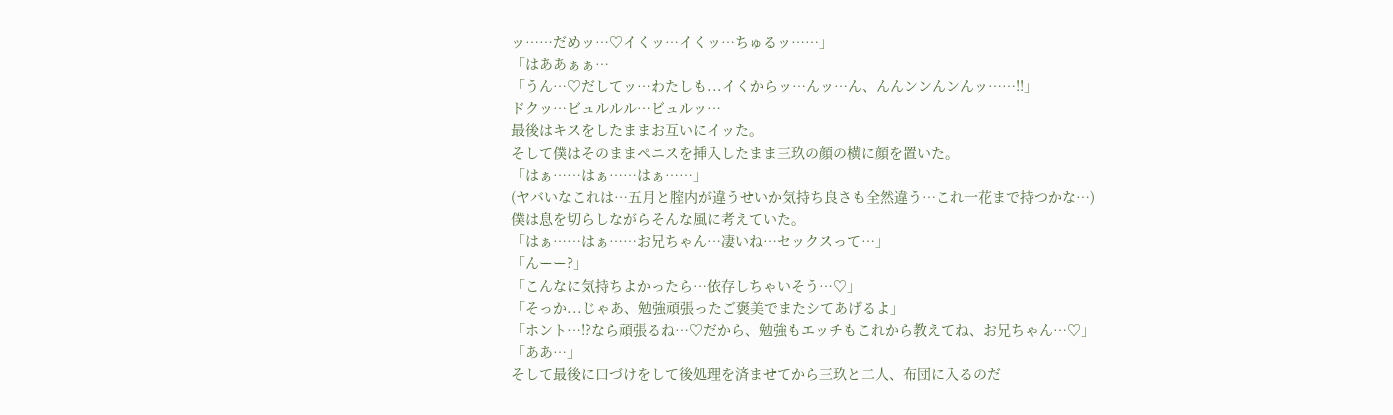ッ……だめッ…♡イくッ…イくッ…ちゅるッ……」
「はああぁぁ…
「うん…♡だしてッ…わたしも...イくからッ…んッ…ん、んんンンんンんッ……!!」
ドクッ…ビュルルル…ビュルッ…
最後はキスをしたままお互いにイッた。
そして僕はそのままペニスを挿入したまま三玖の顔の横に顔を置いた。
「はぁ……はぁ……はぁ……」
(ヤバいなこれは…五月と腟内が違うせいか気持ち良さも全然違う…これ一花まで持つかな…)
僕は息を切らしながらそんな風に考えていた。
「はぁ……はぁ……お兄ちゃん…凄いね…セックスって…」
「んーー?」
「こんなに気持ちよかったら…依存しちゃいそう…♡」
「そっか...じゃあ、勉強頑張ったご褒美でまたシてあげるよ」
「ホント…!?なら頑張るね…♡だから、勉強もエッチもこれから教えてね、お兄ちゃん…♡」
「ああ…」
そして最後に口づけをして後処理を済ませてから三玖と二人、布団に入るのだ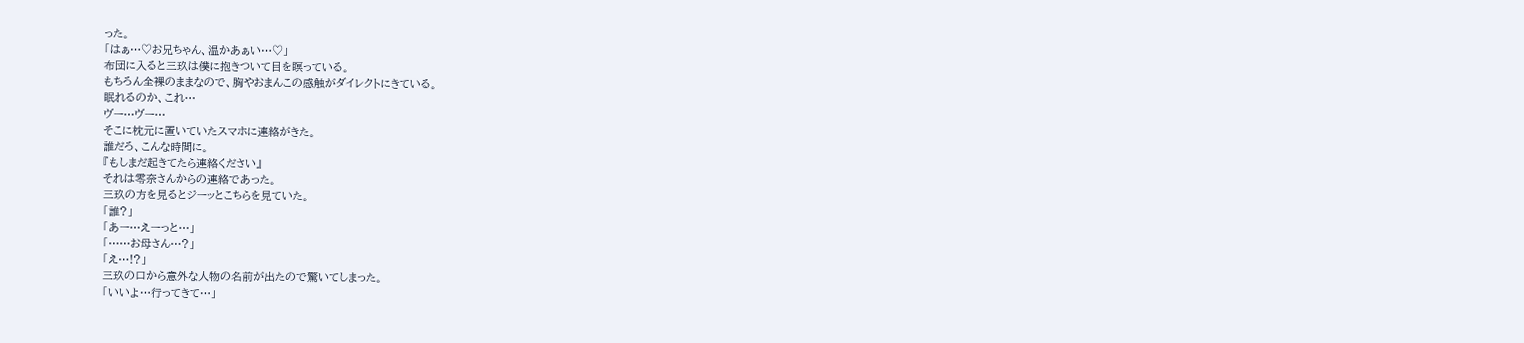った。
「はぁ…♡お兄ちゃん、温かあぁい…♡」
布団に入ると三玖は僕に抱きついて目を瞑っている。
もちろん全裸のままなので、胸やおまんこの感触がダイレクトにきている。
眠れるのか、これ…
ヴー…ヴー…
そこに枕元に置いていたスマホに連絡がきた。
誰だろ、こんな時間に。
『もしまだ起きてたら連絡ください』
それは零奈さんからの連絡であった。
三玖の方を見るとジーッとこちらを見ていた。
「誰?」
「あー…えーっと…」
「……お母さん…?」
「え…!?」
三玖の口から意外な人物の名前が出たので驚いてしまった。
「いいよ…行ってきて…」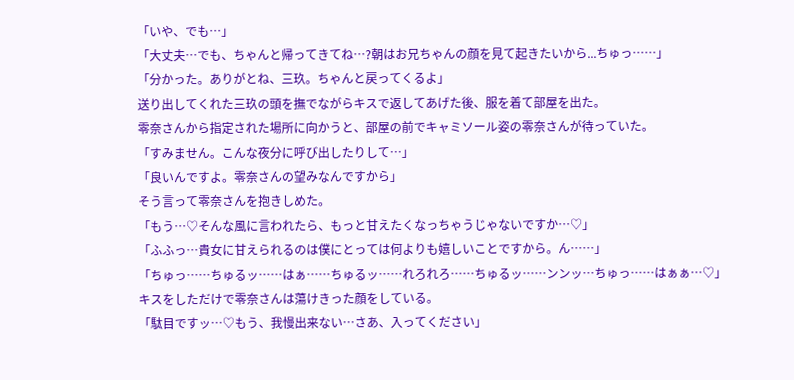「いや、でも…」
「大丈夫…でも、ちゃんと帰ってきてね…?朝はお兄ちゃんの顔を見て起きたいから...ちゅっ……」
「分かった。ありがとね、三玖。ちゃんと戻ってくるよ」
送り出してくれた三玖の頭を撫でながらキスで返してあげた後、服を着て部屋を出た。
零奈さんから指定された場所に向かうと、部屋の前でキャミソール姿の零奈さんが待っていた。
「すみません。こんな夜分に呼び出したりして…」
「良いんですよ。零奈さんの望みなんですから」
そう言って零奈さんを抱きしめた。
「もう…♡そんな風に言われたら、もっと甘えたくなっちゃうじゃないですか…♡」
「ふふっ…貴女に甘えられるのは僕にとっては何よりも嬉しいことですから。ん……」
「ちゅっ……ちゅるッ……はぁ……ちゅるッ……れろれろ……ちゅるッ……ンンッ…ちゅっ……はぁぁ…♡」
キスをしただけで零奈さんは蕩けきった顔をしている。
「駄目ですッ…♡もう、我慢出来ない…さあ、入ってください」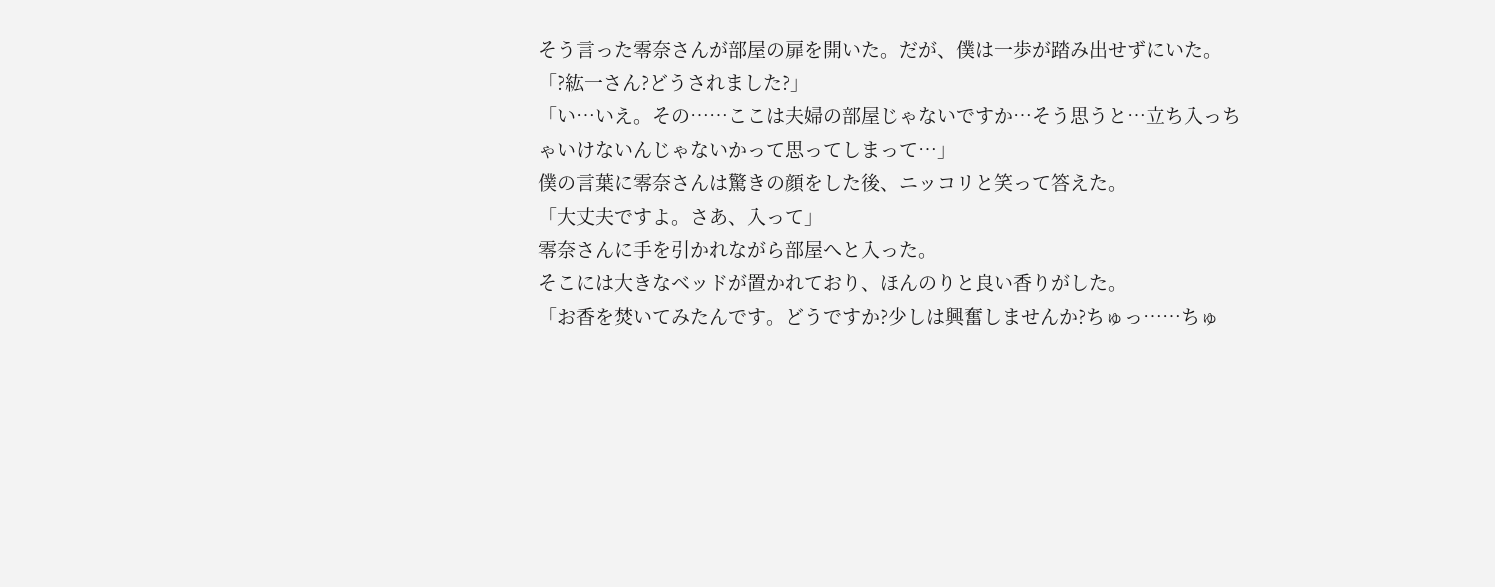そう言った零奈さんが部屋の扉を開いた。だが、僕は一歩が踏み出せずにいた。
「?紘一さん?どうされました?」
「い…いえ。その……ここは夫婦の部屋じゃないですか…そう思うと…立ち入っちゃいけないんじゃないかって思ってしまって…」
僕の言葉に零奈さんは驚きの顔をした後、ニッコリと笑って答えた。
「大丈夫ですよ。さあ、入って」
零奈さんに手を引かれながら部屋へと入った。
そこには大きなベッドが置かれており、ほんのりと良い香りがした。
「お香を焚いてみたんです。どうですか?少しは興奮しませんか?ちゅっ……ちゅ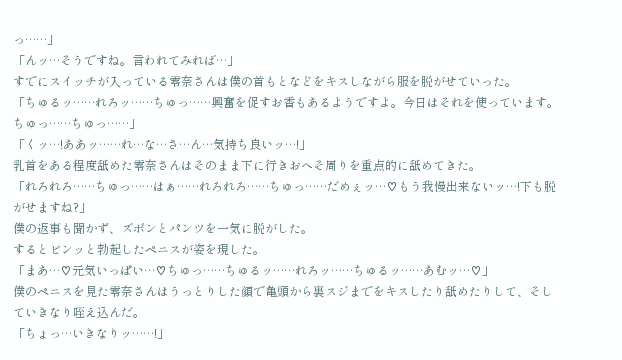っ……」
「んッ…そうですね。言われてみれば…」
すでにスイッチが入っている零奈さんは僕の首もとなどをキスしながら服を脱がせていった。
「ちゅるッ……れろッ……ちゅっ……興奮を促すお香もあるようですよ。今日はそれを使っています。ちゅっ……ちゅっ……」
「くッ…!ああッ……れ…な…さ…ん…気持ち良いッ…!」
乳首をある程度舐めた零奈さんはそのまま下に行きおへそ周りを重点的に舐めてきた。
「れろれろ……ちゅっ……はぁ……れろれろ……ちゅっ……だめぇッ…♡もう我慢出来ないッ…!下も脱がせますね?」
僕の返事も聞かず、ズボンとパンツを一気に脱がした。
するとビンッと勃起したペニスが姿を現した。
「まあ…♡元気いっぱい…♡ちゅっ……ちゅるッ……れろッ……ちゅるッ……あむッ…♡」
僕のペニスを見た零奈さんはうっとりした顔で亀頭から裏スジまでをキスしたり舐めたりして、そしていきなり咥え込んだ。
「ちょっ…いきなりッ……!」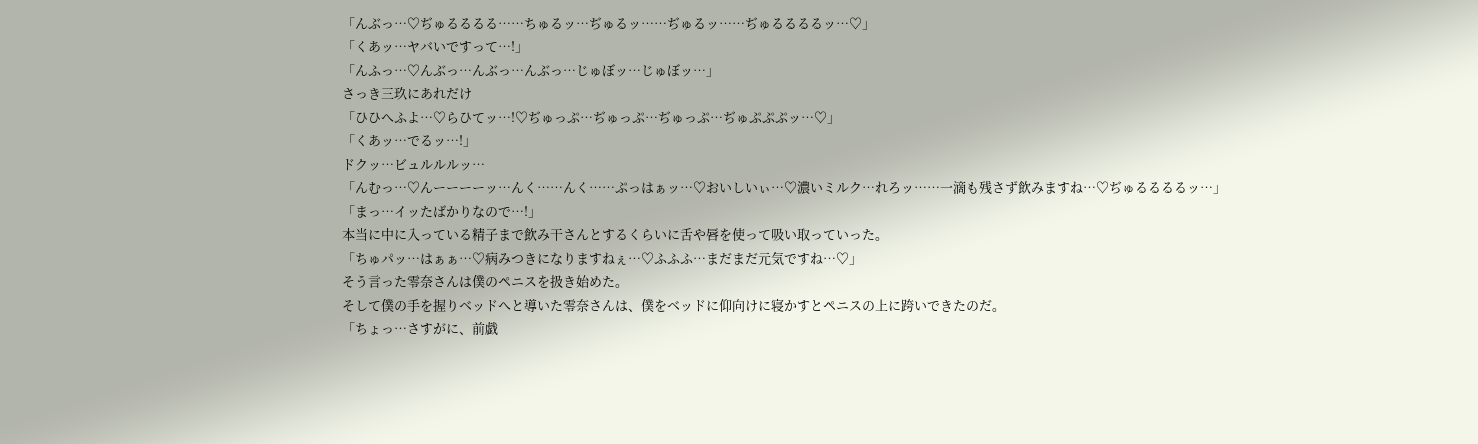「んぶっ…♡ぢゅるるるる……ちゅるッ…ぢゅるッ……ぢゅるッ……ぢゅるるるるッ…♡」
「くあッ…ヤバいですって…!」
「んふっ…♡んぶっ…んぶっ…んぶっ…じゅぼッ…じゅぼッ…」
さっき三玖にあれだけ
「ひひへふよ…♡らひてッ…!♡ぢゅっぷ…ぢゅっぷ…ぢゅっぷ…ぢゅぷぷぷッ…♡」
「くあッ…でるッ…!」
ドクッ…ビュルルルッ…
「んむっ…♡んーーーーッ…んく……んく……ぷっはぁッ…♡おいしいぃ…♡濃いミルク…れろッ……一滴も残さず飲みますね…♡ぢゅるるるるッ…」
「まっ…イッたばかりなので…!」
本当に中に入っている精子まで飲み干さんとするくらいに舌や唇を使って吸い取っていった。
「ちゅパッ…はぁぁ…♡病みつきになりますねぇ…♡ふふふ…まだまだ元気ですね…♡」
そう言った零奈さんは僕のペニスを扱き始めた。
そして僕の手を握りベッドへと導いた零奈さんは、僕をベッドに仰向けに寝かすとペニスの上に跨いできたのだ。
「ちょっ…さすがに、前戯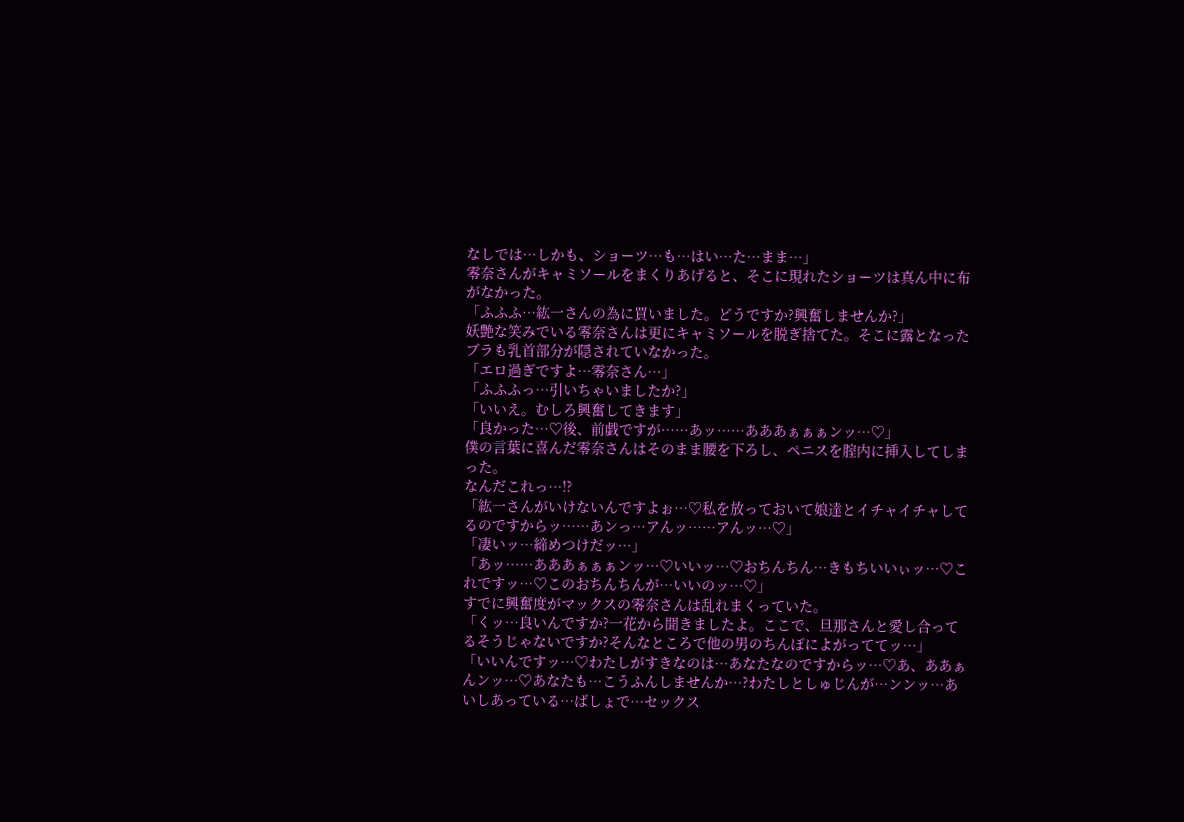なしでは…しかも、ショーツ…も…はい…た…まま…」
零奈さんがキャミソールをまくりあげると、そこに現れたショーツは真ん中に布がなかった。
「ふふふ…紘一さんの為に買いました。どうですか?興奮しませんか?」
妖艶な笑みでいる零奈さんは更にキャミソールを脱ぎ捨てた。そこに露となったブラも乳首部分が隠されていなかった。
「エロ過ぎですよ…零奈さん…」
「ふふふっ…引いちゃいましたか?」
「いいえ。むしろ興奮してきます」
「良かった…♡後、前戯ですが……あッ……あああぁぁぁンッ…♡」
僕の言葉に喜んだ零奈さんはそのまま腰を下ろし、ペニスを腟内に挿入してしまった。
なんだこれっ…!?
「紘一さんがいけないんですよぉ…♡私を放っておいて娘達とイチャイチャしてるのですからッ……あンっ…アんッ……アんッ…♡」
「凄いッ…締めつけだッ…」
「あッ……あああぁぁぁンッ…♡いいッ…♡おちんちん…きもちいいぃッ…♡これですッ…♡このおちんちんが…いいのッ…♡」
すでに興奮度がマックスの零奈さんは乱れまくっていた。
「くッ…良いんですか?一花から聞きましたよ。ここで、旦那さんと愛し合ってるそうじゃないですか?そんなところで他の男のちんぽによがっててッ…」
「いいんですッ…♡わたしがすきなのは…あなたなのですからッ…♡あ、ああぁんンッ…♡あなたも…こうふんしませんか…?わたしとしゅじんが…ンンッ…あいしあっている…ばしょで…セックス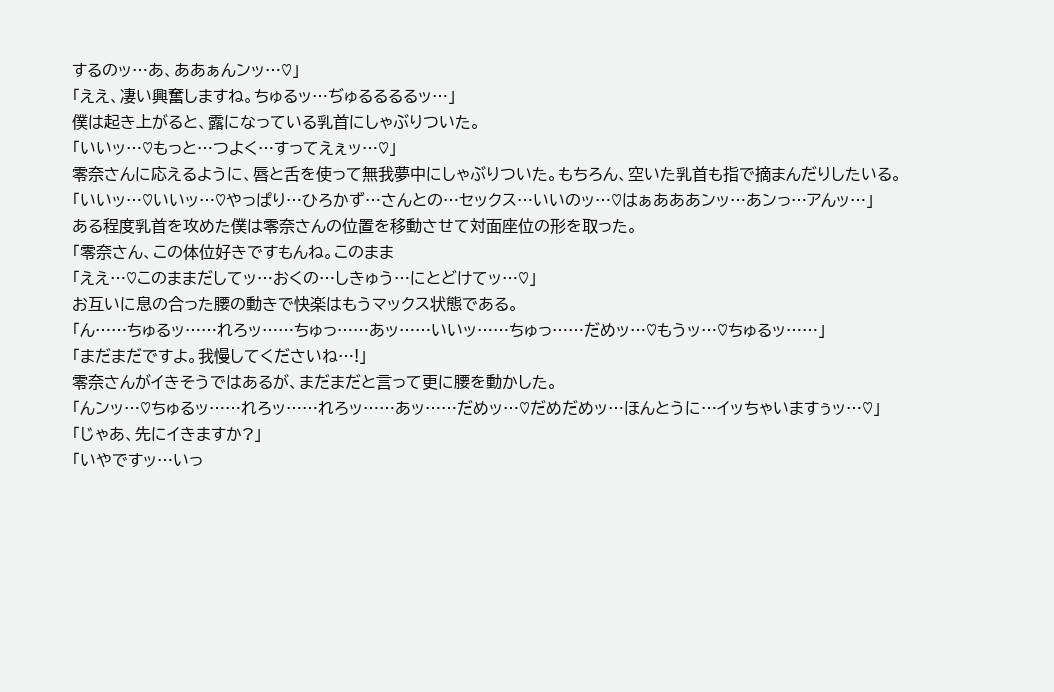するのッ…あ、ああぁんンッ…♡」
「ええ、凄い興奮しますね。ちゅるッ…ぢゅるるるるッ…」
僕は起き上がると、露になっている乳首にしゃぶりついた。
「いいッ…♡もっと…つよく…すってえぇッ…♡」
零奈さんに応えるように、唇と舌を使って無我夢中にしゃぶりついた。もちろん、空いた乳首も指で摘まんだりしたいる。
「いいッ…♡いいッ…♡やっぱり…ひろかず…さんとの…セックス…いいのッ…♡はぁあああンッ…あンっ…アんッ…」
ある程度乳首を攻めた僕は零奈さんの位置を移動させて対面座位の形を取った。
「零奈さん、この体位好きですもんね。このまま
「ええ…♡このままだしてッ…おくの…しきゅう…にとどけてッ…♡」
お互いに息の合った腰の動きで快楽はもうマックス状態である。
「ん……ちゅるッ……れろッ……ちゅっ……あッ……いいッ……ちゅっ……だめッ…♡もうッ…♡ちゅるッ……」
「まだまだですよ。我慢してくださいね…!」
零奈さんがイきそうではあるが、まだまだと言って更に腰を動かした。
「んンッ…♡ちゅるッ……れろッ……れろッ……あッ……だめッ…♡だめだめッ…ほんとうに…イッちゃいますぅッ…♡」
「じゃあ、先にイきますか?」
「いやですッ…いっ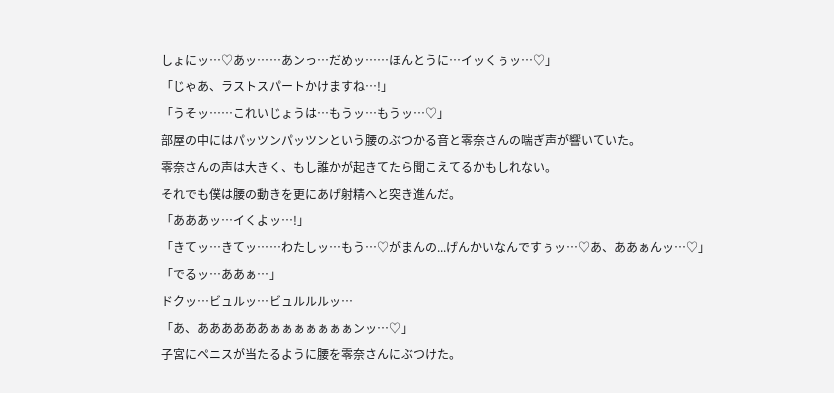しょにッ…♡あッ……あンっ…だめッ……ほんとうに…イッくぅッ…♡」
「じゃあ、ラストスパートかけますね…!」
「うそッ……これいじょうは…もうッ…もうッ…♡」
部屋の中にはパッツンパッツンという腰のぶつかる音と零奈さんの喘ぎ声が響いていた。
零奈さんの声は大きく、もし誰かが起きてたら聞こえてるかもしれない。
それでも僕は腰の動きを更にあげ射精へと突き進んだ。
「あああッ…イくよッ…!」
「きてッ…きてッ……わたしッ…もう…♡がまんの...げんかいなんですぅッ…♡あ、ああぁんッ…♡」
「でるッ…ああぁ…」
ドクッ…ビュルッ…ビュルルルッ…
「あ、ああああああぁぁぁぁぁぁぁンッ…♡」
子宮にペニスが当たるように腰を零奈さんにぶつけた。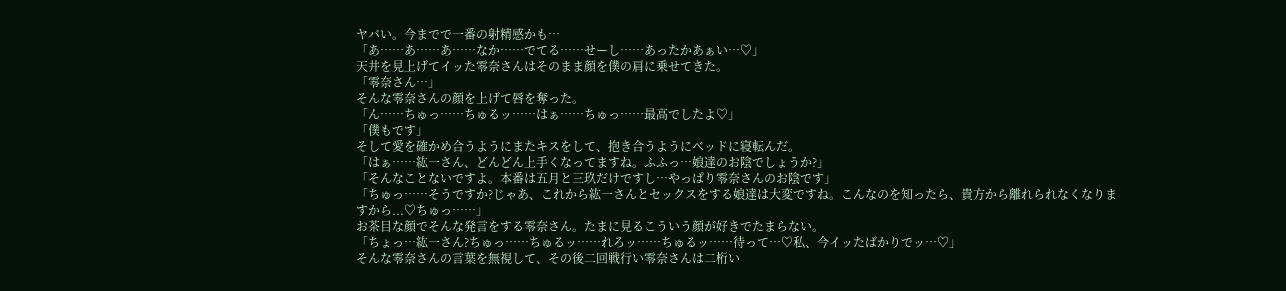ヤバい。今までで一番の射精感かも…
「あ……あ……あ……なか……でてる……せーし……あったかあぁい…♡」
天井を見上げてイッた零奈さんはそのまま顔を僕の肩に乗せてきた。
「零奈さん…」
そんな零奈さんの顔を上げて唇を奪った。
「ん……ちゅっ……ちゅるッ……はぁ……ちゅっ……最高でしたよ♡」
「僕もです」
そして愛を確かめ合うようにまたキスをして、抱き合うようにベッドに寝転んだ。
「はぁ……紘一さん、どんどん上手くなってますね。ふふっ…娘達のお陰でしょうか?」
「そんなことないですよ。本番は五月と三玖だけですし…やっぱり零奈さんのお陰です」
「ちゅっ……そうですか?じゃあ、これから紘一さんとセックスをする娘達は大変ですね。こんなのを知ったら、貴方から離れられなくなりますから...♡ちゅっ……」
お茶目な顔でそんな発言をする零奈さん。たまに見るこういう顔が好きでたまらない。
「ちょっ…紘一さん?ちゅっ……ちゅるッ……れろッ……ちゅるッ……待って…♡私、今イッたばかりでッ…♡」
そんな零奈さんの言葉を無視して、その後二回戦行い零奈さんは二桁い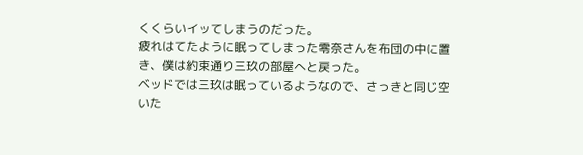くくらいイッてしまうのだった。
疲れはてたように眠ってしまった零奈さんを布団の中に置き、僕は約束通り三玖の部屋へと戻った。
ベッドでは三玖は眠っているようなので、さっきと同じ空いた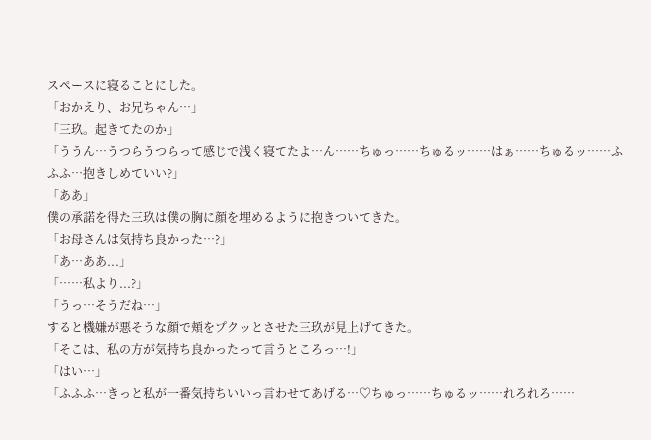スペースに寝ることにした。
「おかえり、お兄ちゃん…」
「三玖。起きてたのか」
「ううん…うつらうつらって感じで浅く寝てたよ…ん……ちゅっ……ちゅるッ……はぁ……ちゅるッ……ふふふ…抱きしめていい?」
「ああ」
僕の承諾を得た三玖は僕の胸に顔を埋めるように抱きついてきた。
「お母さんは気持ち良かった…?」
「あ…ああ...」
「……私より...?」
「うっ…そうだね…」
すると機嫌が悪そうな顔で頬をプクッとさせた三玖が見上げてきた。
「そこは、私の方が気持ち良かったって言うところっ…!」
「はい…」
「ふふふ…きっと私が一番気持ちいいっ言わせてあげる…♡ちゅっ……ちゅるッ……れろれろ……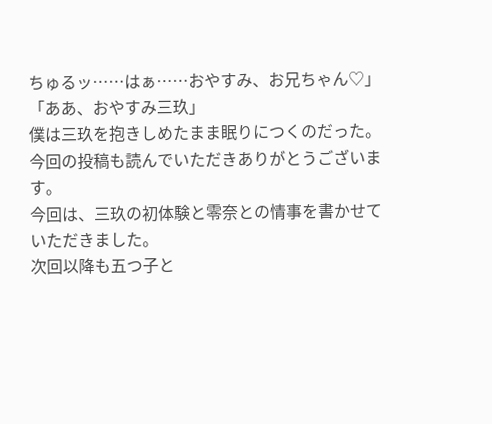ちゅるッ……はぁ……おやすみ、お兄ちゃん♡」
「ああ、おやすみ三玖」
僕は三玖を抱きしめたまま眠りにつくのだった。
今回の投稿も読んでいただきありがとうございます。
今回は、三玖の初体験と零奈との情事を書かせていただきました。
次回以降も五つ子と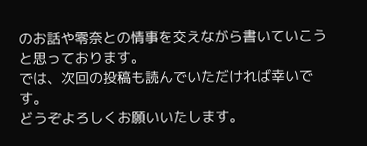のお話や零奈との情事を交えながら書いていこうと思っております。
では、次回の投稿も読んでいただければ幸いです。
どうぞよろしくお願いいたします。